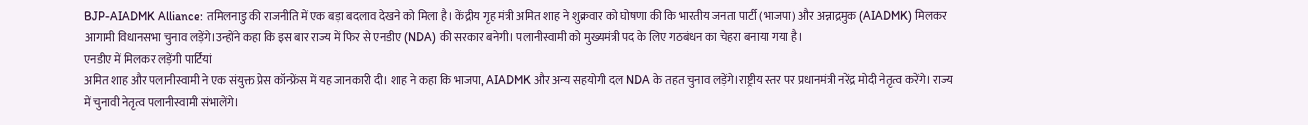BJP-AIADMK Alliance: तमिलनाडु की राजनीति में एक बड़ा बदलाव देखने को मिला है। केंद्रीय गृह मंत्री अमित शाह ने शुक्रवार को घोषणा की कि भारतीय जनता पार्टी (भाजपा) और अन्नाद्रमुक (AIADMK) मिलकर आगामी विधानसभा चुनाव लड़ेंगे।उन्होंने कहा कि इस बार राज्य में फिर से एनडीए (NDA) की सरकार बनेगी। पलानीस्वामी को मुख्यमंत्री पद के लिए गठबंधन का चेहरा बनाया गया है।
एनडीए में मिलकर लड़ेंगी पार्टियां
अमित शाह और पलानीस्वामी ने एक संयुक्त प्रेस कॉन्फ्रेंस में यह जानकारी दी। शाह ने कहा कि भाजपा, AIADMK और अन्य सहयोगी दल NDA के तहत चुनाव लड़ेंगे।राष्ट्रीय स्तर पर प्रधानमंत्री नरेंद्र मोदी नेतृत्व करेंगे। राज्य में चुनावी नेतृत्व पलानीस्वामी संभालेंगे।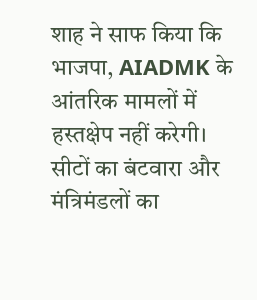शाह ने साफ किया कि भाजपा, AIADMK के आंतरिक मामलों में हस्तक्षेप नहीं करेगी। सीटों का बंटवारा और मंत्रिमंडलों का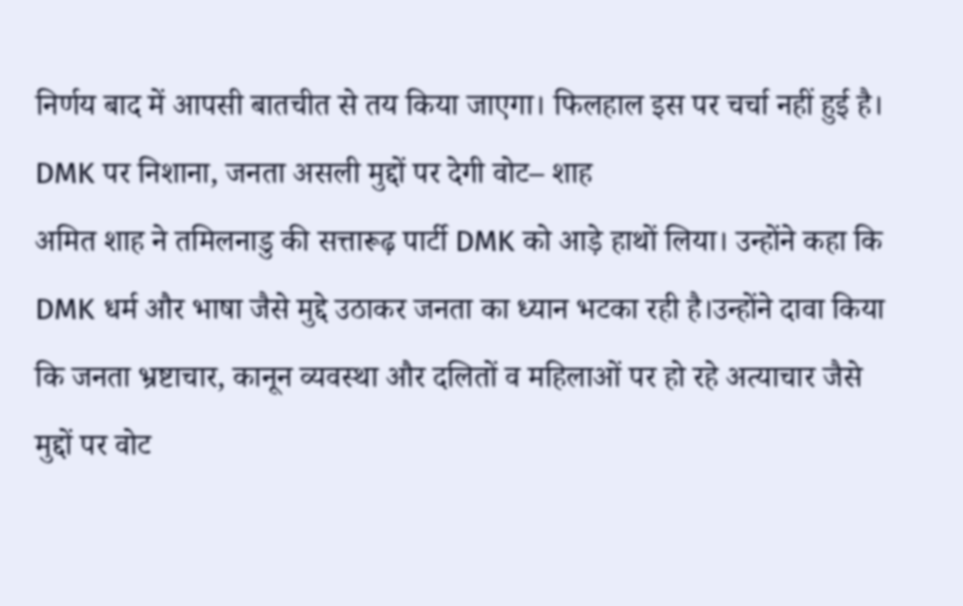निर्णय बाद में आपसी बातचीत से तय किया जाएगा। फिलहाल इस पर चर्चा नहीं हुई है।
DMK पर निशाना, जनता असली मुद्दों पर देगी वोट– शाह
अमित शाह ने तमिलनाडु की सत्तारूढ़ पार्टी DMK को आड़े हाथों लिया। उन्होंने कहा कि DMK धर्म और भाषा जैसे मुद्दे उठाकर जनता का ध्यान भटका रही है।उन्होंने दावा किया कि जनता भ्रष्टाचार, कानून व्यवस्था और दलितों व महिलाओं पर हो रहे अत्याचार जैसे मुद्दों पर वोट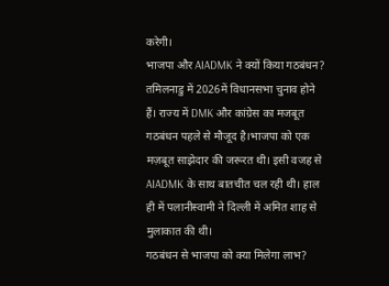करेगी।
भाजपा और AIADMK ने क्यों किया गठबंधन?
तमिलनाडु में 2026में विधानसभा चुनाव होने हैं। राज्य में DMK और कांग्रेस का मजबूत गठबंधन पहले से मौजूद है।भाजपा को एक मज़बूत साझेदार की जरूरत थी। इसी वजह से AIADMK के साथ बातचीत चल रही थी। हाल ही में पलानीस्वामी ने दिल्ली में अमित शाह से मुलाकात की थी।
गठबंधन से भाजपा को क्या मिलेगा लाभ?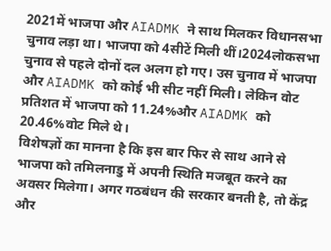2021में भाजपा और AIADMK ने साथ मिलकर विधानसभा चुनाव लड़ा था। भाजपा को 4सीटें मिली थीं।2024लोकसभा चुनाव से पहले दोनों दल अलग हो गए। उस चुनाव में भाजपा और AIADMK को कोई भी सीट नहीं मिली। लेकिन वोट प्रतिशत में भाजपा को 11.24%और AIADMK को 20.46%वोट मिले थे।
विशेषज्ञों का मानना है कि इस बार फिर से साथ आने से भाजपा को तमिलनाडु में अपनी स्थिति मजबूत करने का अवसर मिलेगा। अगर गठबंधन की सरकार बनती है, तो केंद्र और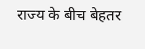राज्य के बीच बेहतर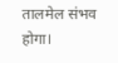तालमेल संभव होगा।